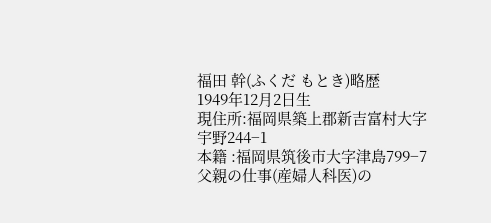福田 幹(ふくだ もとき)略歴
1949年12月2日生
現住所:福岡県築上郡新吉富村大字宇野244−1
本籍 :福岡県筑後市大字津島799−7
父親の仕事(産婦人科医)の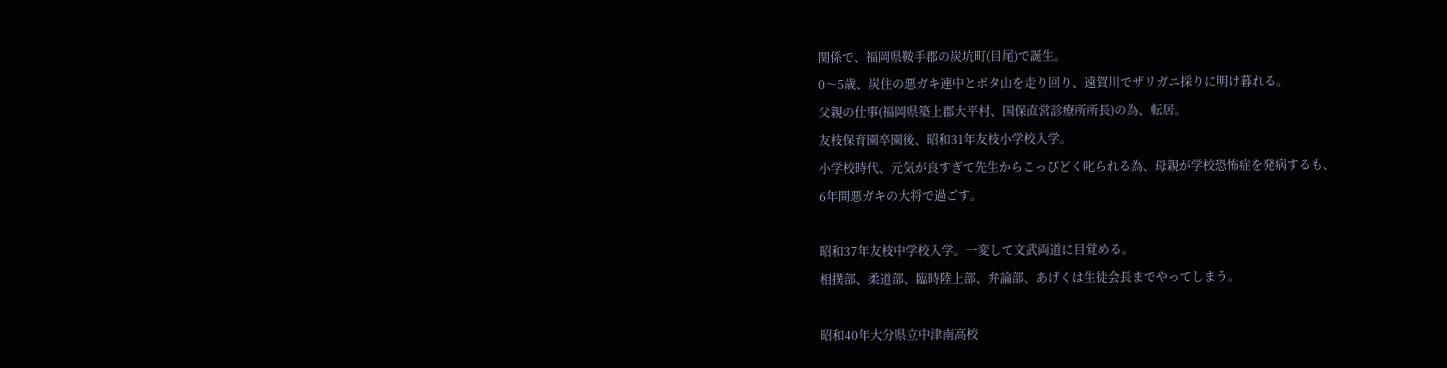関係で、福岡県鞍手郡の炭坑町(目尾)で誕生。
0〜5歳、炭住の悪ガキ連中とボタ山を走り回り、遠賀川でザリガニ採りに明け暮れる。
父親の仕事(福岡県築上郡大平村、国保直営診療所所長)の為、転居。
友枝保育園卒園後、昭和31年友枝小学校入学。
小学校時代、元気が良すぎて先生からこっぴどく叱られる為、母親が学校恐怖症を発病するも、
6年間悪ガキの大将で過ごす。

昭和37年友枝中学校入学。一変して文武両道に目覚める。
相撲部、柔道部、臨時陸上部、弁論部、あげくは生徒会長までやってしまう。

昭和40年大分県立中津南高校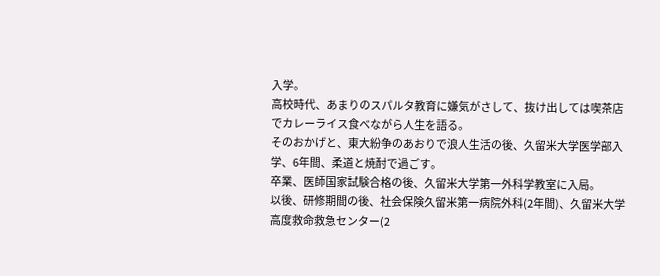入学。
高校時代、あまりのスパルタ教育に嫌気がさして、抜け出しては喫茶店でカレーライス食べながら人生を語る。
そのおかげと、東大紛争のあおりで浪人生活の後、久留米大学医学部入学、6年間、柔道と焼酎で過ごす。
卒業、医師国家試験合格の後、久留米大学第一外科学教室に入局。
以後、研修期間の後、社会保険久留米第一病院外科(2年間)、久留米大学高度救命救急センター(2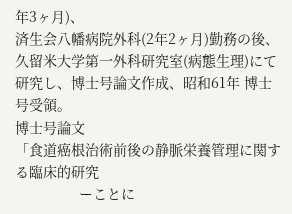年3ヶ月)、
済生会八幡病院外科(2年2ヶ月)勤務の後、
久留米大学第一外科研究室(病態生理)にて研究し、博士号論文作成、昭和61年 博士号受領。
博士号論文
「食道癌根治術前後の静脈栄養管理に関する臨床的研究
                ーことに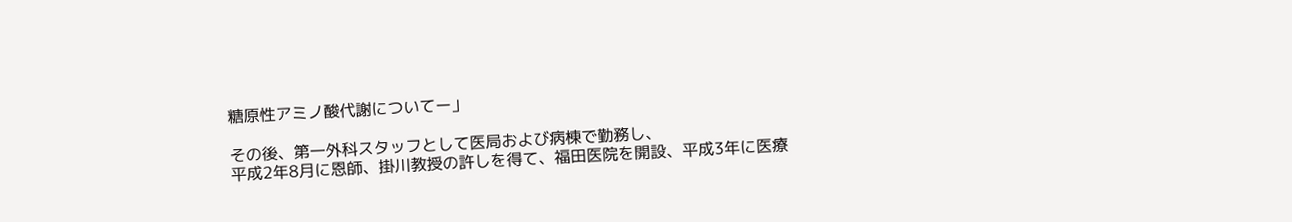糖原性アミノ酸代謝についてー」

その後、第一外科スタッフとして医局および病棟で勤務し、
平成2年8月に恩師、掛川教授の許しを得て、福田医院を開設、平成3年に医療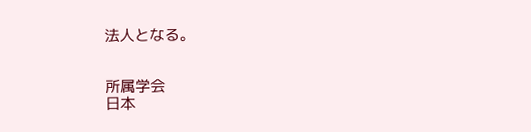法人となる。


所属学会
日本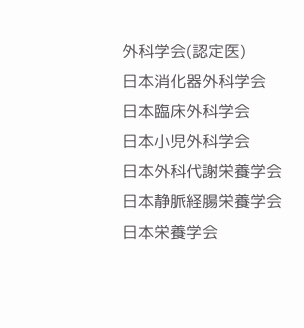外科学会(認定医)
日本消化器外科学会
日本臨床外科学会
日本小児外科学会
日本外科代謝栄養学会
日本静脈経腸栄養学会
日本栄養学会